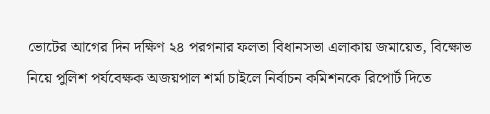ভোটের আগের দিন দক্ষিণ ২৪ পরগনার ফলতা বিধানসভা এলাকায় জমায়েত, বিক্ষোভ নিয়ে পুলিশ পর্যবেক্ষক অজয়পাল শর্মা চাইলে নির্বাচন কমিশনকে রিপোর্ট দিতে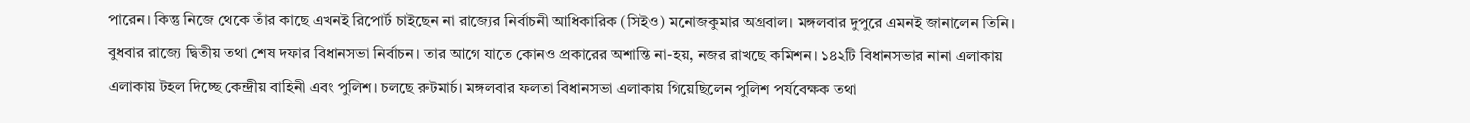পারেন। কিন্তু নিজে থেকে তাঁর কাছে এখনই রিপোর্ট চাইছেন না রাজ্যের নির্বাচনী আধিকারিক (সিইও) মনোজকুমার অগ্রবাল। মঙ্গলবার দুপুরে এমনই জানালেন তিনি।
বুধবার রাজ্যে দ্বিতীয় তথা শেষ দফার বিধানসভা নির্বাচন। তার আগে যাতে কোনও প্রকারের অশান্তি না-হয়, নজর রাখছে কমিশন। ১৪২টি বিধানসভার নানা এলাকায় এলাকায় টহল দিচ্ছে কেন্দ্রীয় বাহিনী এবং পুলিশ। চলছে রুটমার্চ। মঙ্গলবার ফলতা বিধানসভা এলাকায় গিয়েছিলেন পুলিশ পর্যবেক্ষক তথা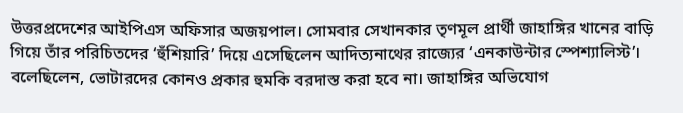উত্তরপ্রদেশের আইপিএস অফিসার অজয়পাল। সোমবার সেখানকার তৃণমূল প্রার্থী জাহাঙ্গির খানের বাড়ি গিয়ে তাঁর পরিচিতদের ‘হুঁশিয়ারি’ দিয়ে এসেছিলেন আদিত্যনাথের রাজ্যের ‘এনকাউন্টার স্পেশ্যালিস্ট’। বলেছিলেন, ভোটারদের কোনও প্রকার হুমকি বরদাস্ত করা হবে না। জাহাঙ্গির অভিযোগ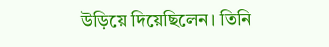উড়িয়ে দিয়েছিলেন। তিনি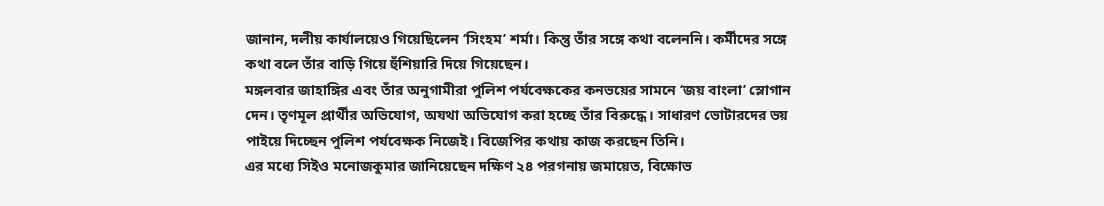জানান, দলীয় কার্যালয়েও গিয়েছিলেন ‘সিংহম’ শর্মা। কিন্তু তাঁর সঙ্গে কথা বলেননি। কর্মীদের সঙ্গে কথা বলে তাঁর বাড়ি গিয়ে হুঁশিয়ারি দিয়ে গিয়েছেন।
মঙ্গলবার জাহাঙ্গির এবং তাঁর অনুগামীরা পুলিশ পর্যবেক্ষকের কনভয়ের সামনে ‘জয় বাংলা’ স্লোগান দেন। তৃণমূল প্রার্থীর অভিযোগ, অযথা অভিযোগ করা হচ্ছে তাঁর বিরুদ্ধে। সাধারণ ভোটারদের ভয় পাইয়ে দিচ্ছেন পুলিশ পর্যবেক্ষক নিজেই। বিজেপির কথায় কাজ করছেন তিনি।
এর মধ্যে সিইও মনোজকুমার জানিয়েছেন দক্ষিণ ২৪ পরগনায় জমায়েত, বিক্ষোভ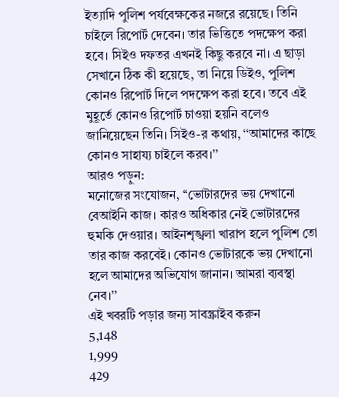ইত্যাদি পুলিশ পর্যবেক্ষকের নজরে রয়েছে। তিনি চাইলে রিপোর্ট দেবেন। তার ভিত্তিতে পদক্ষেপ করা হবে। সিইও দফতর এখনই কিছু করবে না। এ ছাড়া সেখানে ঠিক কী হয়েছে, তা নিয়ে ডিইও, পুলিশ কোনও রিপোর্ট দিলে পদক্ষেপ করা হবে। তবে এই মুহূর্তে কোনও রিপোর্ট চাওয়া হয়নি বলেও জানিয়েছেন তিনি। সিইও-র কথায়, ‘‘আমাদের কাছে কোনও সাহায্য চাইলে করব।’’
আরও পড়ুন:
মনোজের সংযোজন, ‘‘ভোটারদের ভয় দেখানো বেআইনি কাজ। কারও অধিকার নেই ভোটারদের হুমকি দেওয়ার। আইনশৃঙ্খলা খারাপ হলে পুলিশ তো তার কাজ করবেই। কোনও ভোটারকে ভয় দেখানো হলে আমাদের অভিযোগ জানান। আমরা ব্যবস্থা নেব।’’
এই খবরটি পড়ার জন্য সাবস্ক্রাইব করুন
5,148
1,999
429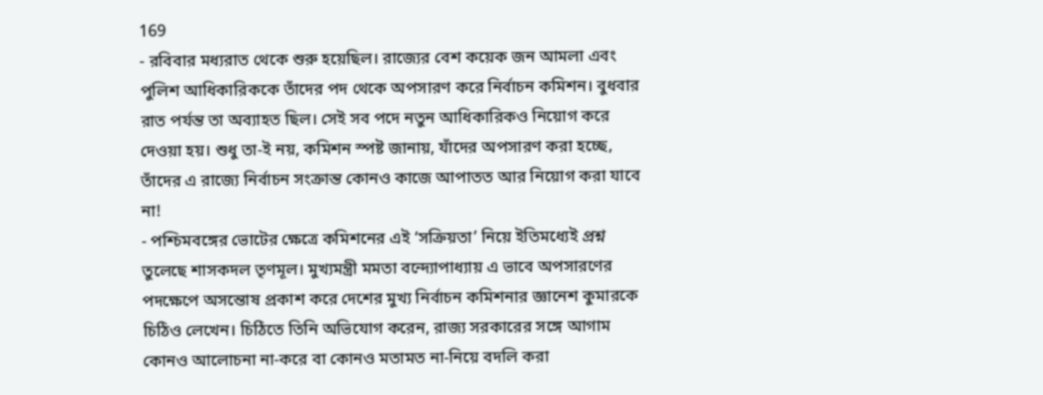169
- রবিবার মধ্যরাত থেকে শুরু হয়েছিল। রাজ্যের বেশ কয়েক জন আমলা এবং পুলিশ আধিকারিককে তাঁদের পদ থেকে অপসারণ করে নির্বাচন কমিশন। বুধবার রাত পর্যন্ত তা অব্যাহত ছিল। সেই সব পদে নতুন আধিকারিকও নিয়োগ করে দেওয়া হয়। শুধু তা-ই নয়, কমিশন স্পষ্ট জানায়, যাঁদের অপসারণ করা হচ্ছে, তাঁদের এ রাজ্যে নির্বাচন সংক্রান্ত কোনও কাজে আপাতত আর নিয়োগ করা যাবে না!
- পশ্চিমবঙ্গের ভোটের ক্ষেত্রে কমিশনের এই ‘সক্রিয়তা’ নিয়ে ইতিমধ্যেই প্রশ্ন তুলেছে শাসকদল তৃণমূল। মুখ্যমন্ত্রী মমতা বন্দ্যোপাধ্যায় এ ভাবে অপসারণের পদক্ষেপে অসন্তোষ প্রকাশ করে দেশের মুখ্য নির্বাচন কমিশনার জ্ঞানেশ কুমারকে চিঠিও লেখেন। চিঠিতে তিনি অভিযোগ করেন, রাজ্য সরকারের সঙ্গে আগাম কোনও আলোচনা না-করে বা কোনও মতামত না-নিয়ে বদলি করা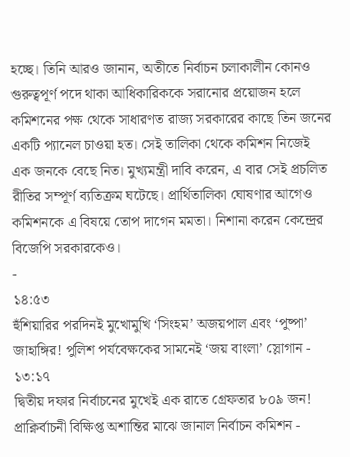হচ্ছে। তিনি আরও জানান, অতীতে নির্বাচন চলাকালীন কোনও গুরুত্বপূর্ণ পদে থাকা আধিকারিককে সরানোর প্রয়োজন হলে কমিশনের পক্ষ থেকে সাধারণত রাজ্য সরকারের কাছে তিন জনের একটি প্যানেল চাওয়া হত। সেই তালিকা থেকে কমিশন নিজেই এক জনকে বেছে নিত। মুখ্যমন্ত্রী দাবি করেন, এ বার সেই প্রচলিত রীতির সম্পূর্ণ ব্যতিক্রম ঘটেছে। প্রার্থিতালিকা ঘোষণার আগেও কমিশনকে এ বিষয়ে তোপ দাগেন মমতা। নিশানা করেন কেন্দ্রের বিজেপি সরকারকেও।
-
১৪:৫৩
হুঁশিয়ারির পরদিনই মুখোমুখি ‘সিংহম’ অজয়পাল এবং ‘পুষ্পা’ জাহাঙ্গির! পুলিশ পর্যবেক্ষকের সামনেই ‘জয় বাংলা’ স্লোগান -
১৩:১৭
দ্বিতীয় দফার নির্বাচনের মুখেই এক রাতে গ্রেফতার ৮০৯ জন! প্রাক্নির্বাচনী বিক্ষিপ্ত অশান্তির মাঝে জানাল নির্বাচন কমিশন -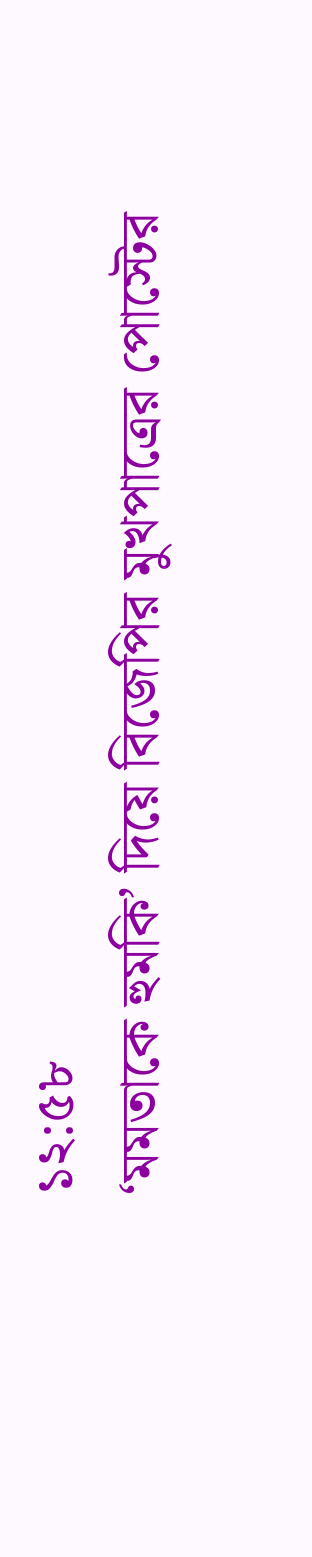১২:৫৮
‘মমতাকে হুমকি’ দিয়ে বিজেপির মুখপাত্রের পোস্টের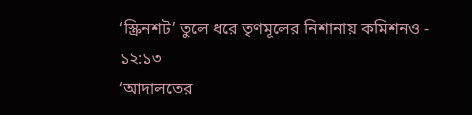‘স্ক্রিনশট’ তুলে ধরে তৃণমূলের নিশানায় কমিশনও -
১২:১৩
‘আদালতের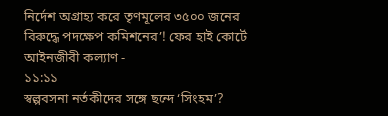নির্দেশ অগ্রাহ্য করে তৃণমূলের ৩৫০০ জনের বিরুদ্ধে পদক্ষেপ কমিশনের’! ফের হাই কোর্টে আইনজীবী কল্যাণ -
১১:১১
স্বল্পবসনা নর্তকীদের সঙ্গে ছন্দে ‘সিংহম’?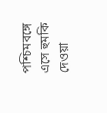পশ্চিমবঙ্গে এসে হুমকি দেওয়া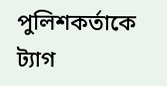পুলিশকর্তাকে ট্যাগ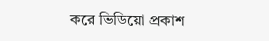করে ভিডিয়ো প্রকাশ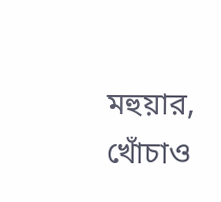মহুয়ার, খোঁচাও